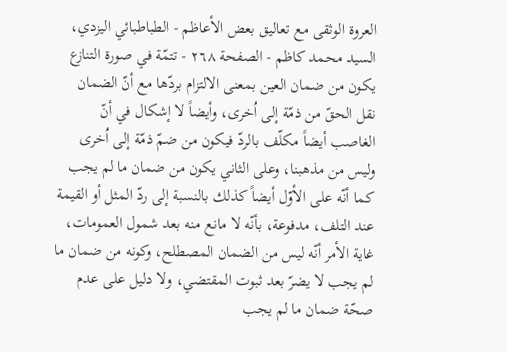العروة الوثقى مع تعاليق بعض الأعاظم - الطباطبائي اليزدي، السيد محمد كاظم - الصفحة ٢٦٨ - تتمّة في صورة التنازع
يكون من ضمان العين بمعنى الالتزام بردّها مع أنّ الضمان نقل الحقّ من ذمّة إلى اُخرى، وأيضاً لا إشكال في أنّ الغاصب أيضاً مكلّف بالردّ فيكون من ضمّ ذمّة إلى اُخرى وليس من مذهبنا، وعلى الثاني يكون من ضمان ما لم يجب كما أنّه على الأوّل أيضاً كذلك بالنسبة إلى ردّ المثل أو القيمة عند التلف، مدفوعة، بأنّه لا مانع منه بعد شمول العمومات، غاية الأمر أنّه ليس من الضمان المصطلح، وكونه من ضمان ما لم يجب لا يضرّ بعد ثبوت المقتضي، ولا دليل على عدم صحّة ضمان ما لم يجب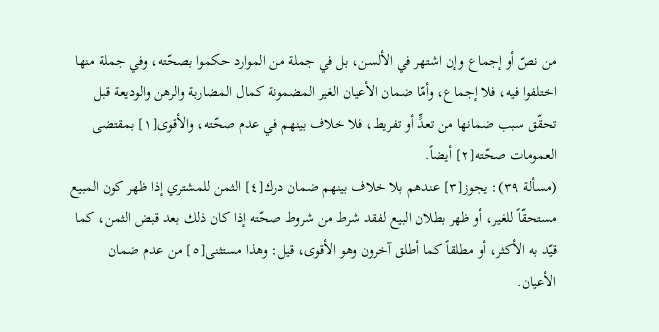من نصّ أو إجماع وإن اشتهر في الألسن، بل في جملة من الموارد حكموا بصحّته، وفي جملة منها اختلفوا فيه، فلا إجماع، وأمّا ضمان الأعيان الغير المضمونة كمال المضاربة والرهن والوديعة قبل تحقّق سبب ضمانها من تعدٍّ أو تفريط، فلا خلاف بينهم في عدم صحّته، والأقوى[١] بمقتضى العمومات صحّته[٢] أيضاً.
(مسألة ٣٩): يجوز[٣] عندهم بلا خلاف بينهم ضمان درك[٤] الثمن للمشتري إذا ظهر كون المبيع مستحقّاً للغير، أو ظهر بطلان البيع لفقد شرط من شروط صحّته إذا كان ذلك بعد قبض الثمن، كما قيّد به الأكثر، أو مطلقاً كما أطلق آخرون وهو الأقوى، قيل: وهذا مستثنى[٥] من عدم ضمان الأعيان.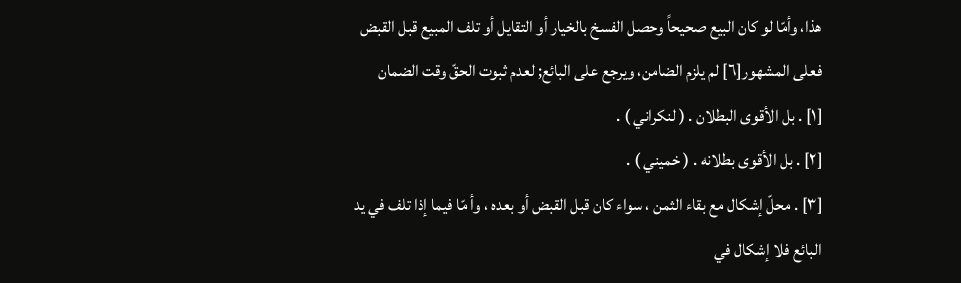هذا، وأمّا لو كان البيع صحيحاً وحصل الفسخ بالخيار أو التقايل أو تلف المبيع قبل القبض فعلى المشهور[٦] لم يلزم الضامن، ويرجع على البائع; لعدم ثبوت الحقّ وقت الضمان
[١] . بل الأقوى البطلان . ( لنكراني ) .
[٢] . بل الأقوى بطلانه . ( خميني ) .
[٣] . محلّ إشكال مع بقاء الثمن ، سواء كان قبل القبض أو بعده ، وأ مّا فيما إذا تلف في يد البائع فلا إشكال في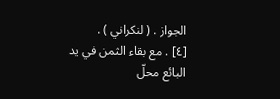الجواز . ( لنكراني ) .
[٤] . مع بقاء الثمن في يد البائع محلّ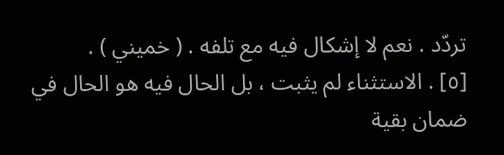تردّد . نعم لا إشكال فيه مع تلفه . ( خميني ) .
[٥] . الاستثناء لم يثبت ، بل الحال فيه هو الحال في ضمان بقية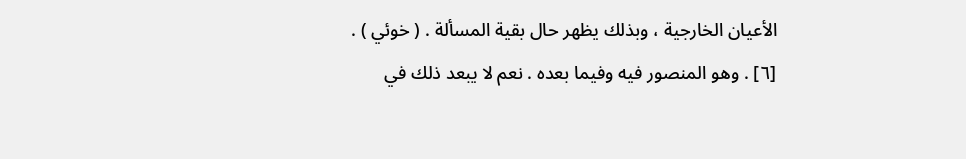الأعيان الخارجية ، وبذلك يظهر حال بقية المسألة . ( خوئي ) .
[٦] . وهو المنصور فيه وفيما بعده . نعم لا يبعد ذلك في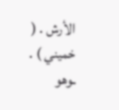الأرش . ( خميني ) .
ـوهو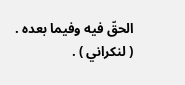الحقّ فيه وفيما بعده . ( لنكراني ) .